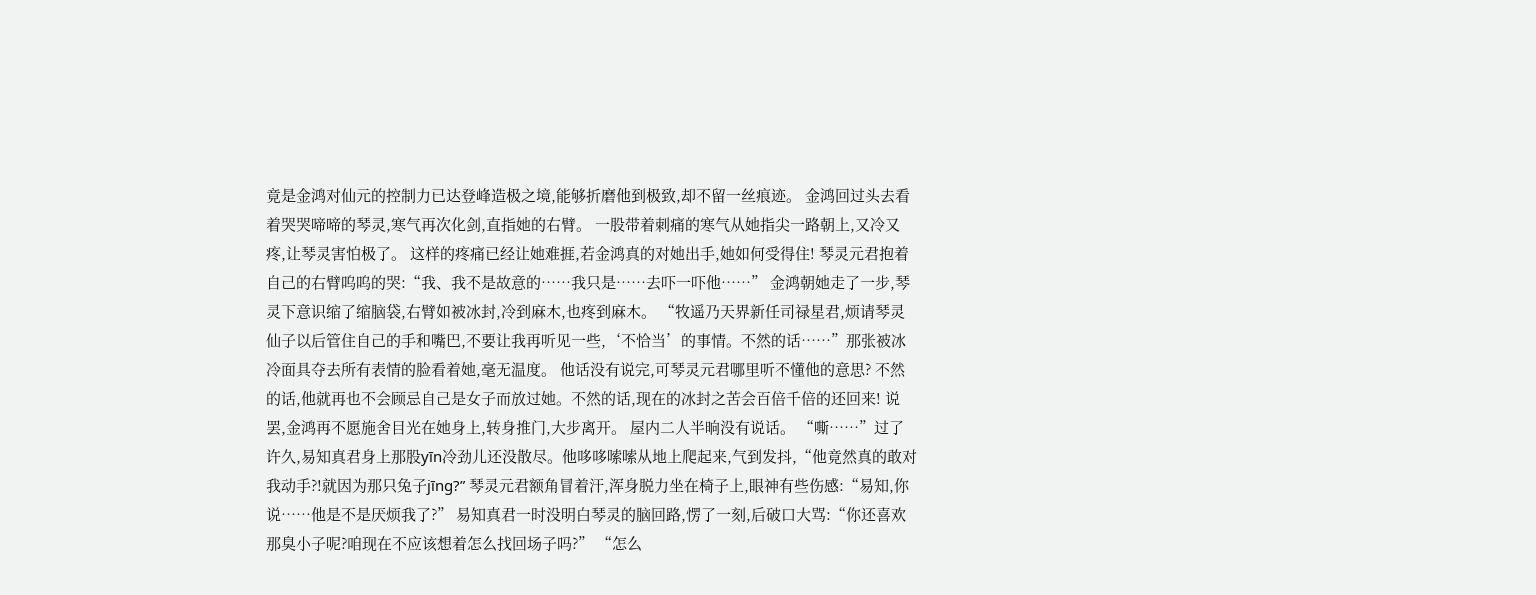竟是金鸿对仙元的控制力已达登峰造极之境,能够折磨他到极致,却不留一丝痕迹。 金鸿回过头去看着哭哭啼啼的琴灵,寒气再次化剑,直指她的右臂。 一股带着刺痛的寒气从她指尖一路朝上,又冷又疼,让琴灵害怕极了。 这样的疼痛已经让她难捱,若金鸿真的对她出手,她如何受得住! 琴灵元君抱着自己的右臂呜呜的哭:“我、我不是故意的……我只是……去吓一吓他……” 金鸿朝她走了一步,琴灵下意识缩了缩脑袋,右臂如被冰封,冷到麻木,也疼到麻木。 “牧遥乃天界新任司禄星君,烦请琴灵仙子以后管住自己的手和嘴巴,不要让我再听见一些,‘不恰当’的事情。不然的话……”那张被冰冷面具夺去所有表情的脸看着她,毫无温度。 他话没有说完,可琴灵元君哪里听不懂他的意思? 不然的话,他就再也不会顾忌自己是女子而放过她。不然的话,现在的冰封之苦会百倍千倍的还回来! 说罢,金鸿再不愿施舍目光在她身上,转身推门,大步离开。 屋内二人半晌没有说话。 “嘶……”过了许久,易知真君身上那股yīn冷劲儿还没散尽。他哆哆嗦嗦从地上爬起来,气到发抖,“他竟然真的敢对我动手?!就因为那只兔子jīng?” 琴灵元君额角冒着汗,浑身脱力坐在椅子上,眼神有些伤感:“易知,你说……他是不是厌烦我了?” 易知真君一时没明白琴灵的脑回路,愣了一刻,后破口大骂:“你还喜欢那臭小子呢?咱现在不应该想着怎么找回场子吗?” “怎么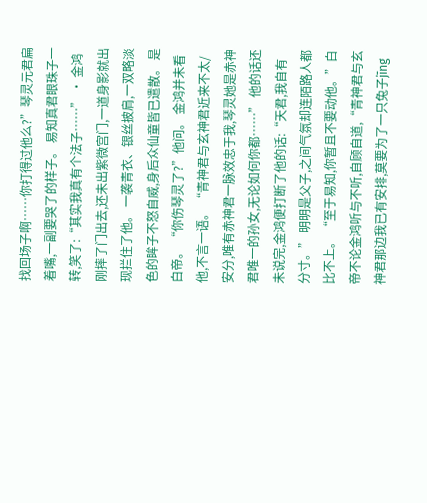找回场子啊……你打得过他么?”琴灵元君扁着嘴,一副要哭了的样子。 易知真君眼珠子一转,笑了:“其实我真有个法子……” · 金鸿刚摔了门出去,还未出紫微宫门,一道身影就出现拦住了他。 一袭青衣、银丝披肩,一双略淡色的眸子不怒自威,身后众仙童皆已遣散。 是白帝。 “你伤琴灵了?”他问。 金鸿并未看他,不言一语。 “青神君与玄神君近来不太/安分,唯有赤神君一脉效忠于我,琴灵她是赤神君唯一的孙女,无论如何你都……” 他的话还未说完,金鸿便打断了他的话:“天君,我自有分寸。” 明明是父子,之间气氛却连陌路人都比不上。 “至于易知,你暂且不要动他。”白帝不论金鸿听与不听,自顾自道,“青神君与玄神君那边我已有安排,莫要为了一只兔子jīng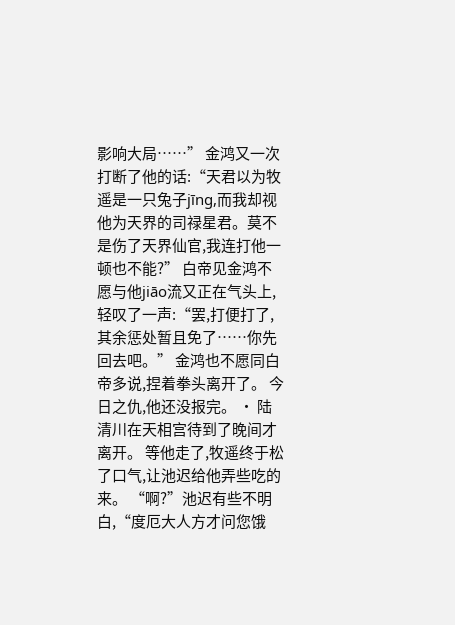影响大局……” 金鸿又一次打断了他的话:“天君以为牧遥是一只兔子jīng,而我却视他为天界的司禄星君。莫不是伤了天界仙官,我连打他一顿也不能?” 白帝见金鸿不愿与他jiāo流又正在气头上,轻叹了一声:“罢,打便打了,其余惩处暂且免了……你先回去吧。” 金鸿也不愿同白帝多说,捏着拳头离开了。 今日之仇,他还没报完。 · 陆清川在天相宫待到了晚间才离开。 等他走了,牧遥终于松了口气,让池迟给他弄些吃的来。 “啊?”池迟有些不明白,“度厄大人方才问您饿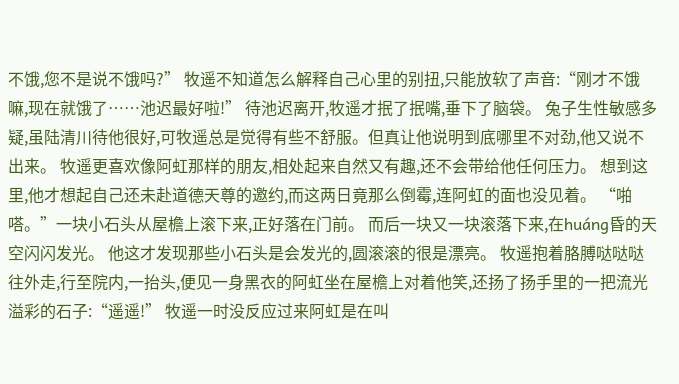不饿,您不是说不饿吗?” 牧遥不知道怎么解释自己心里的别扭,只能放软了声音:“刚才不饿嘛,现在就饿了……池迟最好啦!” 待池迟离开,牧遥才抿了抿嘴,垂下了脑袋。 兔子生性敏感多疑,虽陆清川待他很好,可牧遥总是觉得有些不舒服。但真让他说明到底哪里不对劲,他又说不出来。 牧遥更喜欢像阿虹那样的朋友,相处起来自然又有趣,还不会带给他任何压力。 想到这里,他才想起自己还未赴道德天尊的邀约,而这两日竟那么倒霉,连阿虹的面也没见着。 “啪嗒。”一块小石头从屋檐上滚下来,正好落在门前。 而后一块又一块滚落下来,在huáng昏的天空闪闪发光。 他这才发现那些小石头是会发光的,圆滚滚的很是漂亮。 牧遥抱着胳膊哒哒哒往外走,行至院内,一抬头,便见一身黑衣的阿虹坐在屋檐上对着他笑,还扬了扬手里的一把流光溢彩的石子:“遥遥!” 牧遥一时没反应过来阿虹是在叫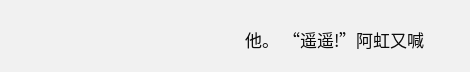他。 “遥遥!”阿虹又喊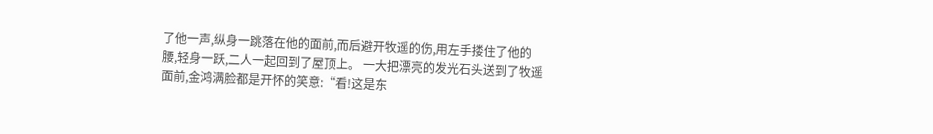了他一声,纵身一跳落在他的面前,而后避开牧遥的伤,用左手搂住了他的腰,轻身一跃,二人一起回到了屋顶上。 一大把漂亮的发光石头送到了牧遥面前,金鸿满脸都是开怀的笑意:“看!这是东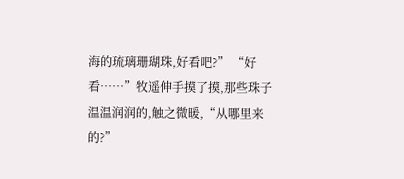海的琉璃珊瑚珠,好看吧?” “好看……”牧遥伸手摸了摸,那些珠子温温润润的,触之微暖,“从哪里来的?”